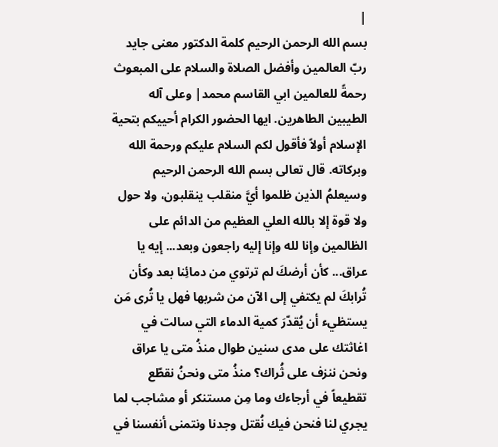|
بسم الله الرحمن الرحيم كلمة الدكتور معنى جايد ربّ العالمين وأفضل الصلاة والسلام على المبعوث رحمةً للعالمين ابي القاسم محمد| وعلى آله الطيبين الطاهرين. ايها الحضور الكرام أحييكم بتحية الإسلام أولاً فأقول لكم السلام عليكم ورحمة الله وبركاته. قال تعالى بسم الله الرحمن الرحيم وسيعلمُ الذين ظلموا أيَّ منقلب ينقلبون، ولا حول ولا قوة إلا بالله العلي العظيم من الدائم على الظالمين وإنا لله وإنا إليه راجعون وبعد... إيه يا عراق... كأن أرضكَ لم ترتوي من دمائِنا بعد وكأن تُرابكَ لم يكتفي إلى الآن من شربها فهل يا تُرى مَن يستظيء أن يُقدّرَ كمية الدماء التي سالت في اغاثتك على مدى سنين طوال منذُ متى يا عراق ونحن ننزف على ثُراك؟ منذُ متى ونحنُ نقطّع تقطيعاً في أرجاءك وما مِن مستنكر أو مشاجب لما يجري لنا فنحن فيك نُقتل وجدنا ونتمنى أنفسنا في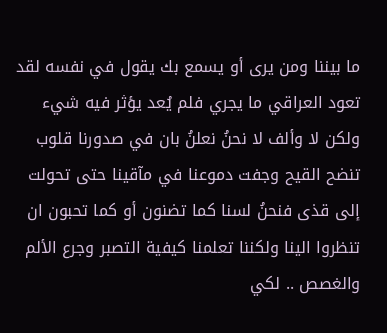ما بيننا ومن يرى أو يسمع بك يقول في نفسه لقد تعود العراقي ما يجري فلم يُعد يؤثر فيه شيء ولكن لا وألف لا نحنُ نعلنُ بان في صدورنا قلوب تنضح القيح وجفت دموعنا في مآقينا حتى تحولت إلى قذى فنحنُ لسنا كما تضنون أو كما تحبون ان تنظروا الينا ولكننا تعلمنا كيفية التصبر وجرع الألم والغصص .. لكي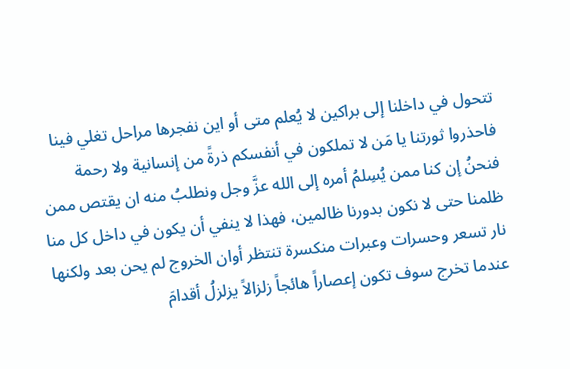تتحول في داخلنا إلى براكين لا يُعلم متى أو اين نفجرها مراحل تغلي فينا فاحذروا ثورتنا يا مَن لا تملكون في أنفسكم ذرةً من إنسانية ولا رحمة فنحنُ إن كنا ممن يُسِلمُ أمره إلى الله عزَّ وجل ونطلبُ منه ان يقتص ممن ظلمنا حتى لا نكون بدورنا ظالمين، فهذا لا ينفي أن يكون في داخل كل منا نار تسعر وحسرات وعبرات منكسرة تنتظر أوان الخروج لم يحن بعد ولكنها عندما تخرج سوف تكون إعصاراً هائجاً زلزالاً يزلزلُ أقدامَ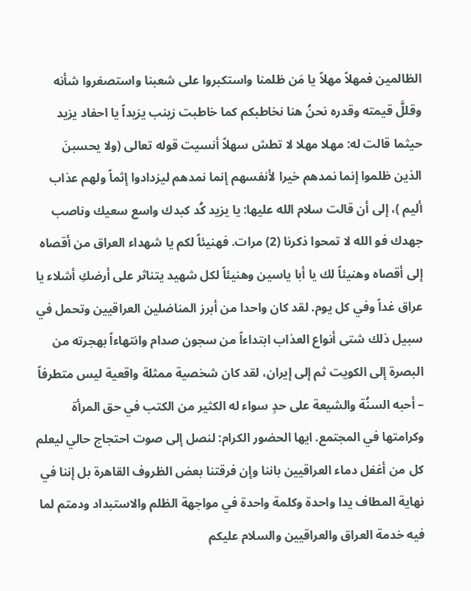الظالمين فمهلاً مهلاً يا مَن ظلمنا واستكبروا على شعبنا واستصغروا شأنه وقللَّ قيمته وقدره نحنُ هنا نخاطبكم كما خاطبت زينب يزيداً يا احفاد يزيد حيثما قالت له: مهلا مهلا لا تطش سهلاً أنسيت قوله تعالى (ولا يحسبنَ الذين ظلموا إنما نمدهم خيرا لأنفسهم إنما نمدهم ليزدادوا إثماً ولهم عذاب أليم )، إلى أن قالت سلام الله عليها: يا يزيد كُد كبدك واسع سعيك وناصب جهدك فو الله لا تمحوا ذكرنا (2) مرات. فهنيئاً لكم يا شهداء العراق من أقصاه إلى أقصاه وهنيئاً لك يا أبا ياسين وهنيئاً لكل شهيد يتناثر على أرضكِ أشلاء يا عراق غداً وفي كل يوم. لقد كان واحدا من أبرز المناضلين العراقيين وتحمل في سبيل ذلك شتى أنواع العذاب ابتداءاً من سجون صدام وانتهاءاً بهجرته من البصرة إلى الكويت ثم إلى إيران، لقد كان شخصية ممثلة واقعية ليس متطرفاً – أحبه السنُة والشيعة على حدٍ سواء له الكثير من الكتب في حق المرأة وكرامتها في المجتمع. ايها الحضور الكرام: لنصل إلى صوت احتجاج حالي ليعلم كل من أغفل دماء العراقيين باننا وإن فرقتنا بعض الظروف القاهرة بل إننا في نهاية المطاف يدا واحدة وكلمة واحدة في مواجهة الظلم والاستبداد ودمتم لما فيه خدمة العراق والعراقيين والسلام عليكم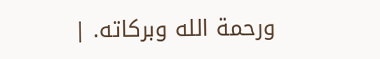ورحمة الله وبركاته. |